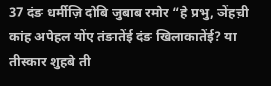37 दंङ धर्मीज़ि दोबि जुबाब रमोर “हे प्रभु, ञेंहच़ी कांह अपेहल योंए तंङातेंई दंङ खिलाकातेंई? या तीस्कार शुहबे ती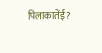पिलाकातेंई?